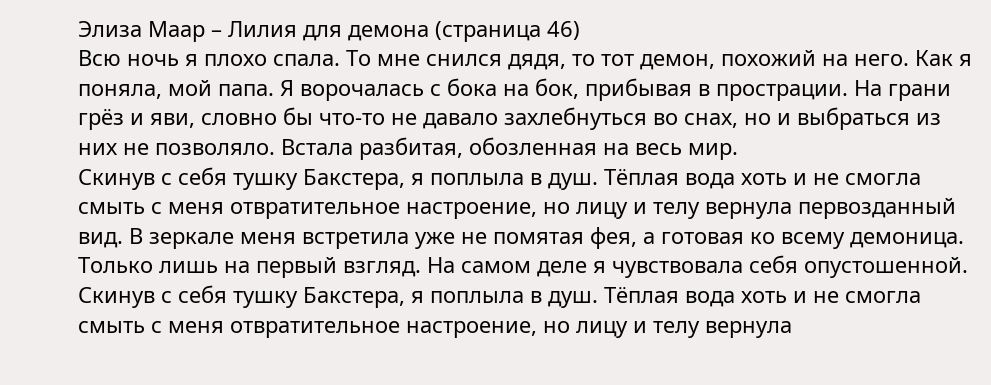Элиза Маар – Лилия для демона (страница 46)
Всю ночь я плохо спала. То мне снился дядя, то тот демон, похожий на него. Как я поняла, мой папа. Я ворочалась с бока на бок, прибывая в прострации. На грани грёз и яви, словно бы что-то не давало захлебнуться во снах, но и выбраться из них не позволяло. Встала разбитая, обозленная на весь мир.
Скинув с себя тушку Бакстера, я поплыла в душ. Тёплая вода хоть и не смогла смыть с меня отвратительное настроение, но лицу и телу вернула первозданный вид. В зеркале меня встретила уже не помятая фея, а готовая ко всему демоница. Только лишь на первый взгляд. На самом деле я чувствовала себя опустошенной.
Скинув с себя тушку Бакстера, я поплыла в душ. Тёплая вода хоть и не смогла смыть с меня отвратительное настроение, но лицу и телу вернула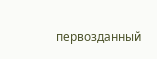первозданный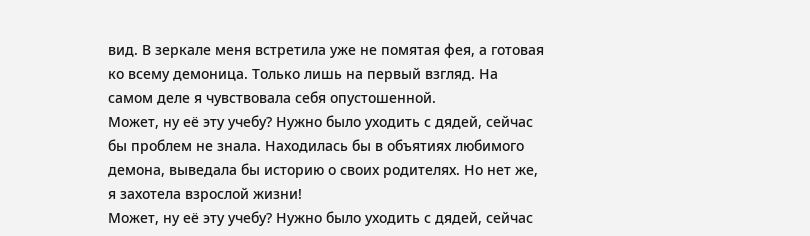вид. В зеркале меня встретила уже не помятая фея, а готовая ко всему демоница. Только лишь на первый взгляд. На самом деле я чувствовала себя опустошенной.
Может, ну её эту учебу? Нужно было уходить с дядей, сейчас бы проблем не знала. Находилась бы в объятиях любимого демона, выведала бы историю о своих родителях. Но нет же, я захотела взрослой жизни!
Может, ну её эту учебу? Нужно было уходить с дядей, сейчас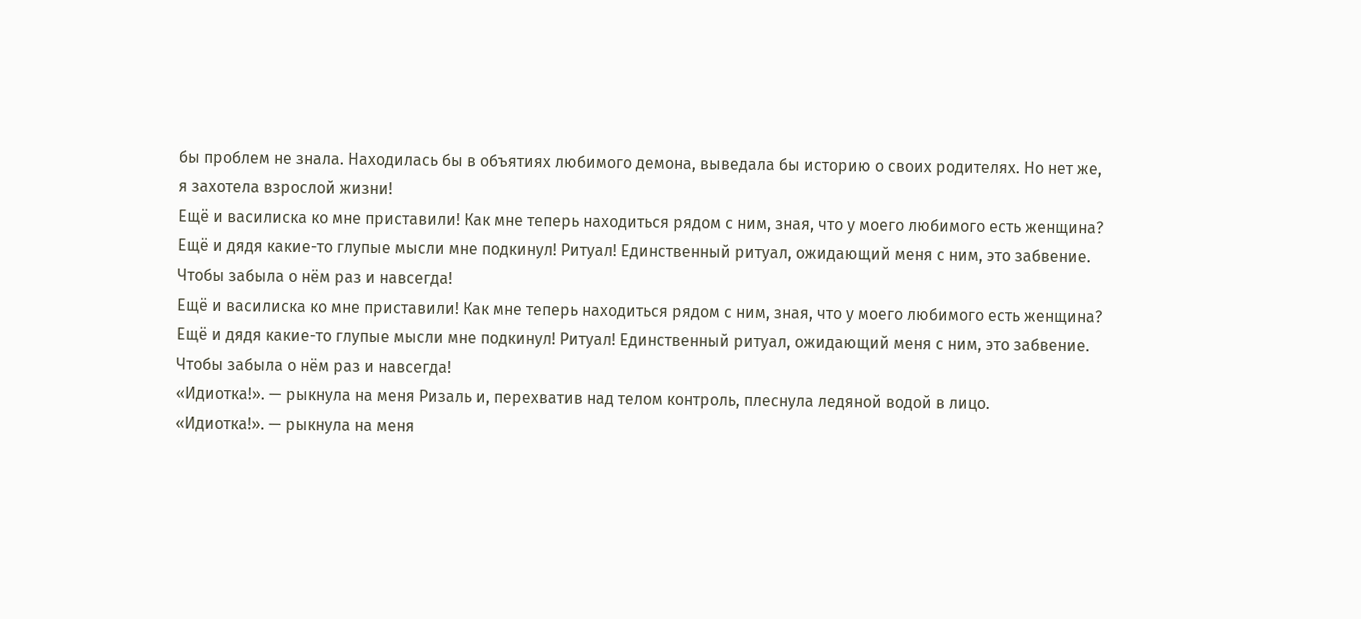бы проблем не знала. Находилась бы в объятиях любимого демона, выведала бы историю о своих родителях. Но нет же, я захотела взрослой жизни!
Ещё и василиска ко мне приставили! Как мне теперь находиться рядом с ним, зная, что у моего любимого есть женщина? Ещё и дядя какие-то глупые мысли мне подкинул! Ритуал! Единственный ритуал, ожидающий меня с ним, это забвение. Чтобы забыла о нём раз и навсегда!
Ещё и василиска ко мне приставили! Как мне теперь находиться рядом с ним, зная, что у моего любимого есть женщина? Ещё и дядя какие-то глупые мысли мне подкинул! Ритуал! Единственный ритуал, ожидающий меня с ним, это забвение. Чтобы забыла о нём раз и навсегда!
«Идиотка!». — рыкнула на меня Ризаль и, перехватив над телом контроль, плеснула ледяной водой в лицо.
«Идиотка!». — рыкнула на меня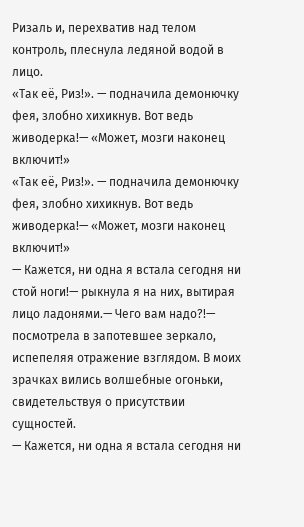Ризаль и, перехватив над телом контроль, плеснула ледяной водой в лицо.
«Так её, Риз!». — подначила демонючку фея, злобно хихикнув. Вот ведь живодерка!— «Может, мозги наконец включит!»
«Так её, Риз!». — подначила демонючку фея, злобно хихикнув. Вот ведь живодерка!— «Может, мозги наконец включит!»
— Кажется, ни одна я встала сегодня ни стой ноги!— рыкнула я на них, вытирая лицо ладонями.— Чего вам надо?!— посмотрела в запотевшее зеркало, испепеляя отражение взглядом. В моих зрачках вились волшебные огоньки, свидетельствуя о присутствии сущностей.
— Кажется, ни одна я встала сегодня ни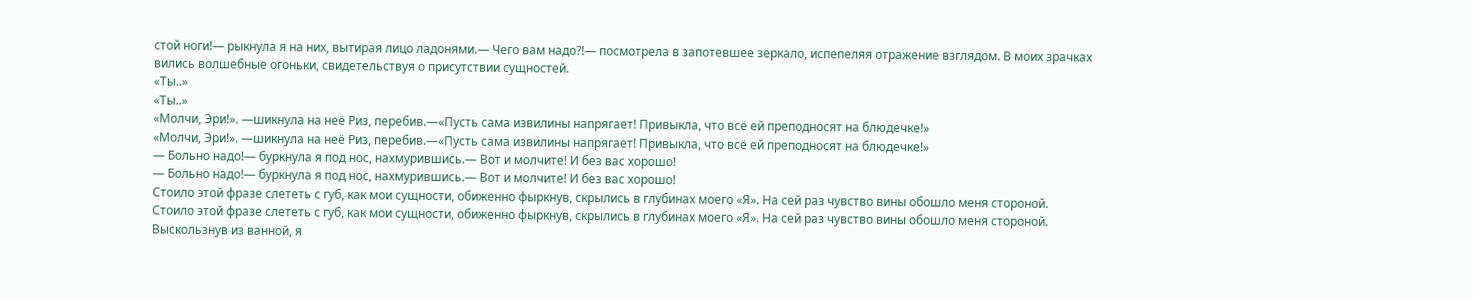стой ноги!— рыкнула я на них, вытирая лицо ладонями.— Чего вам надо?!— посмотрела в запотевшее зеркало, испепеляя отражение взглядом. В моих зрачках вились волшебные огоньки, свидетельствуя о присутствии сущностей.
«Ты..»
«Ты..»
«Молчи, Эри!». —шикнула на неё Риз, перебив.—«Пусть сама извилины напрягает! Привыкла, что всё ей преподносят на блюдечке!»
«Молчи, Эри!». —шикнула на неё Риз, перебив.—«Пусть сама извилины напрягает! Привыкла, что всё ей преподносят на блюдечке!»
— Больно надо!— буркнула я под нос, нахмурившись.— Вот и молчите! И без вас хорошо!
— Больно надо!— буркнула я под нос, нахмурившись.— Вот и молчите! И без вас хорошо!
Стоило этой фразе слететь с губ, как мои сущности, обиженно фыркнув, скрылись в глубинах моего «Я». На сей раз чувство вины обошло меня стороной.
Стоило этой фразе слететь с губ, как мои сущности, обиженно фыркнув, скрылись в глубинах моего «Я». На сей раз чувство вины обошло меня стороной.
Выскользнув из ванной, я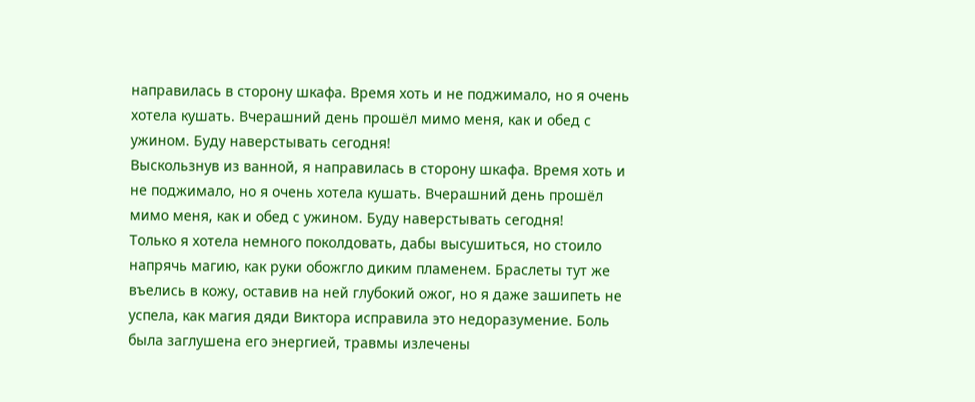направилась в сторону шкафа. Время хоть и не поджимало, но я очень хотела кушать. Вчерашний день прошёл мимо меня, как и обед с ужином. Буду наверстывать сегодня!
Выскользнув из ванной, я направилась в сторону шкафа. Время хоть и не поджимало, но я очень хотела кушать. Вчерашний день прошёл мимо меня, как и обед с ужином. Буду наверстывать сегодня!
Только я хотела немного поколдовать, дабы высушиться, но стоило напрячь магию, как руки обожгло диким пламенем. Браслеты тут же въелись в кожу, оставив на ней глубокий ожог, но я даже зашипеть не успела, как магия дяди Виктора исправила это недоразумение. Боль была заглушена его энергией, травмы излечены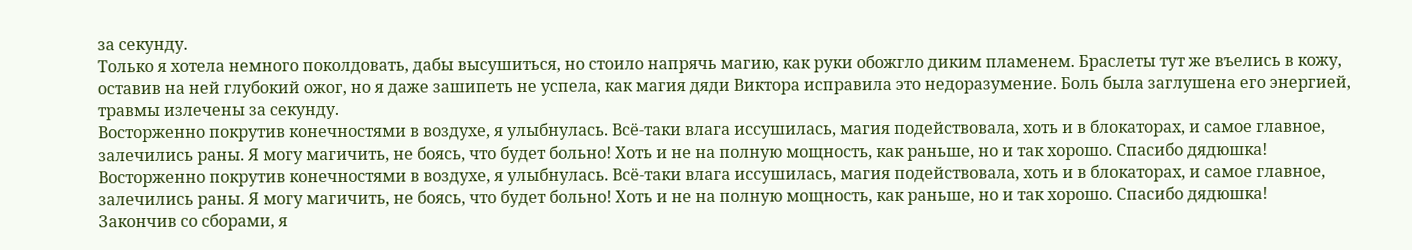за секунду.
Только я хотела немного поколдовать, дабы высушиться, но стоило напрячь магию, как руки обожгло диким пламенем. Браслеты тут же въелись в кожу, оставив на ней глубокий ожог, но я даже зашипеть не успела, как магия дяди Виктора исправила это недоразумение. Боль была заглушена его энергией, травмы излечены за секунду.
Восторженно покрутив конечностями в воздухе, я улыбнулась. Всё-таки влага иссушилась, магия подействовала, хоть и в блокаторах, и самое главное, залечились раны. Я могу магичить, не боясь, что будет больно! Хоть и не на полную мощность, как раньше, но и так хорошо. Спасибо дядюшка!
Восторженно покрутив конечностями в воздухе, я улыбнулась. Всё-таки влага иссушилась, магия подействовала, хоть и в блокаторах, и самое главное, залечились раны. Я могу магичить, не боясь, что будет больно! Хоть и не на полную мощность, как раньше, но и так хорошо. Спасибо дядюшка!
Закончив со сборами, я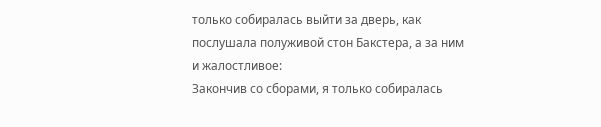только собиралась выйти за дверь, как послушала полуживой стон Бакстера, а за ним и жалостливое:
Закончив со сборами, я только собиралась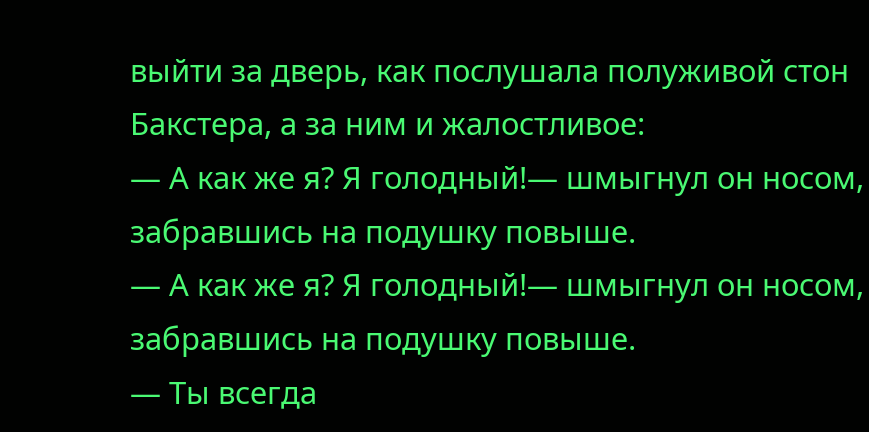выйти за дверь, как послушала полуживой стон Бакстера, а за ним и жалостливое:
— А как же я? Я голодный!— шмыгнул он носом, забравшись на подушку повыше.
— А как же я? Я голодный!— шмыгнул он носом, забравшись на подушку повыше.
— Ты всегда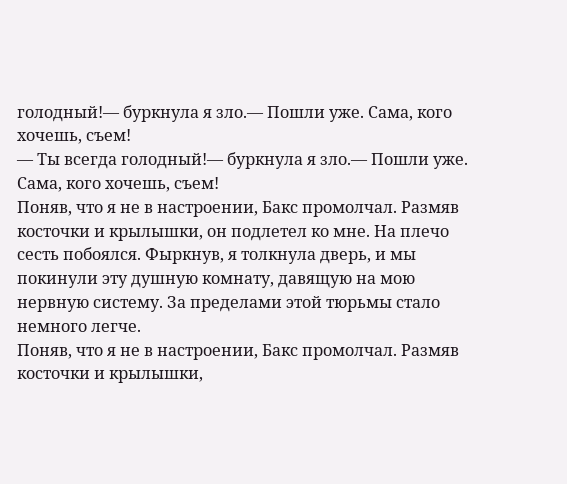голодный!— буркнула я зло.— Пошли уже. Сама, кого хочешь, съем!
— Ты всегда голодный!— буркнула я зло.— Пошли уже. Сама, кого хочешь, съем!
Поняв, что я не в настроении, Бакс промолчал. Размяв косточки и крылышки, он подлетел ко мне. На плечо сесть побоялся. Фыркнув, я толкнула дверь, и мы покинули эту душную комнату, давящую на мою нервную систему. За пределами этой тюрьмы стало немного легче.
Поняв, что я не в настроении, Бакс промолчал. Размяв косточки и крылышки,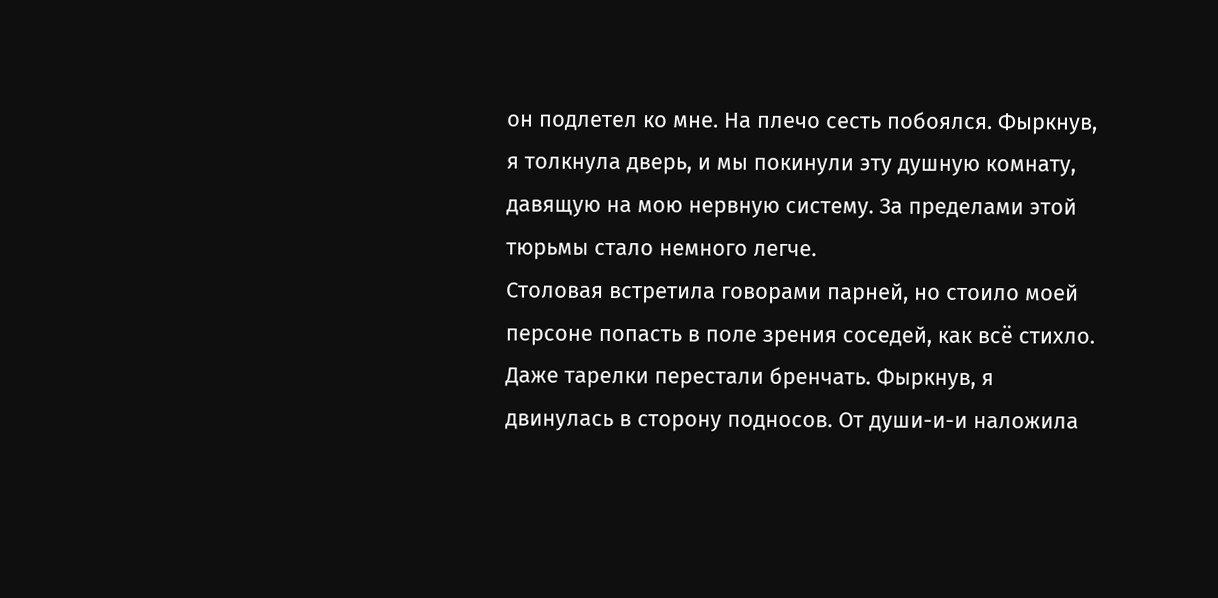он подлетел ко мне. На плечо сесть побоялся. Фыркнув, я толкнула дверь, и мы покинули эту душную комнату, давящую на мою нервную систему. За пределами этой тюрьмы стало немного легче.
Столовая встретила говорами парней, но стоило моей персоне попасть в поле зрения соседей, как всё стихло. Даже тарелки перестали бренчать. Фыркнув, я двинулась в сторону подносов. От души-и-и наложила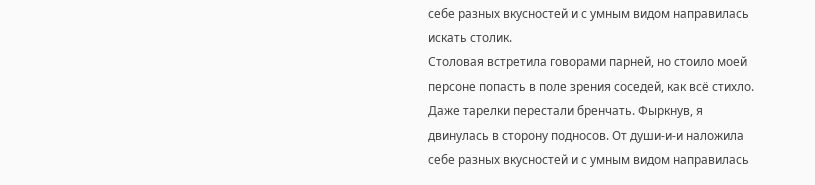себе разных вкусностей и с умным видом направилась искать столик.
Столовая встретила говорами парней, но стоило моей персоне попасть в поле зрения соседей, как всё стихло. Даже тарелки перестали бренчать. Фыркнув, я двинулась в сторону подносов. От души-и-и наложила себе разных вкусностей и с умным видом направилась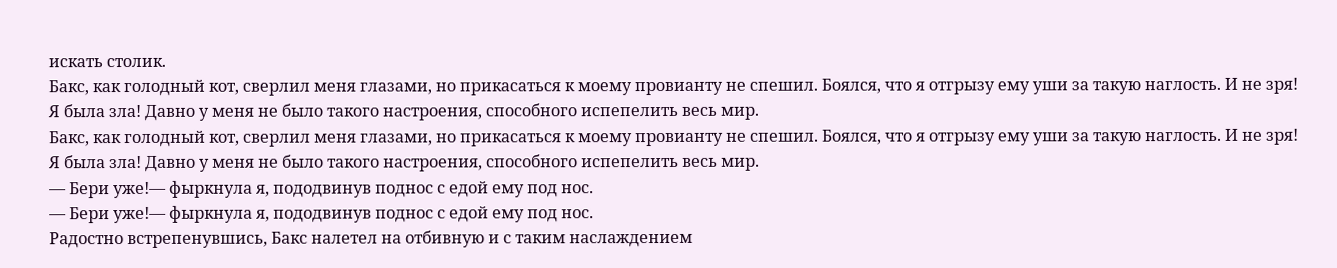искать столик.
Бакс, как голодный кот, сверлил меня глазами, но прикасаться к моему провианту не спешил. Боялся, что я отгрызу ему уши за такую наглость. И не зря! Я была зла! Давно у меня не было такого настроения, способного испепелить весь мир.
Бакс, как голодный кот, сверлил меня глазами, но прикасаться к моему провианту не спешил. Боялся, что я отгрызу ему уши за такую наглость. И не зря! Я была зла! Давно у меня не было такого настроения, способного испепелить весь мир.
— Бери уже!— фыркнула я, пододвинув поднос с едой ему под нос.
— Бери уже!— фыркнула я, пододвинув поднос с едой ему под нос.
Радостно встрепенувшись, Бакс налетел на отбивную и с таким наслаждением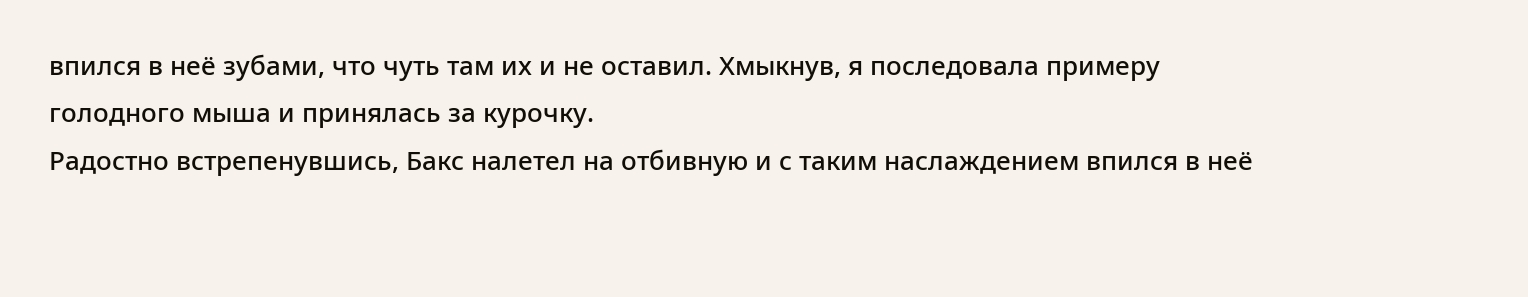впился в неё зубами, что чуть там их и не оставил. Хмыкнув, я последовала примеру голодного мыша и принялась за курочку.
Радостно встрепенувшись, Бакс налетел на отбивную и с таким наслаждением впился в неё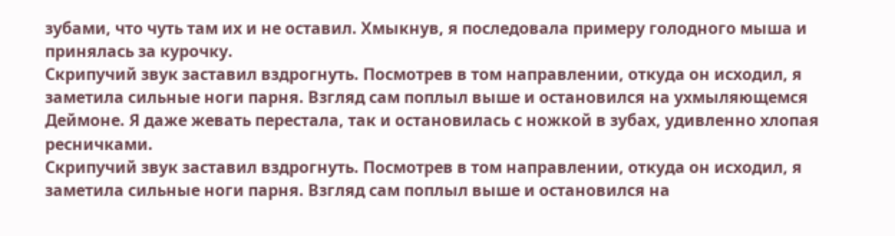зубами, что чуть там их и не оставил. Хмыкнув, я последовала примеру голодного мыша и принялась за курочку.
Скрипучий звук заставил вздрогнуть. Посмотрев в том направлении, откуда он исходил, я заметила сильные ноги парня. Взгляд сам поплыл выше и остановился на ухмыляющемся Деймоне. Я даже жевать перестала, так и остановилась с ножкой в зубах, удивленно хлопая ресничками.
Скрипучий звук заставил вздрогнуть. Посмотрев в том направлении, откуда он исходил, я заметила сильные ноги парня. Взгляд сам поплыл выше и остановился на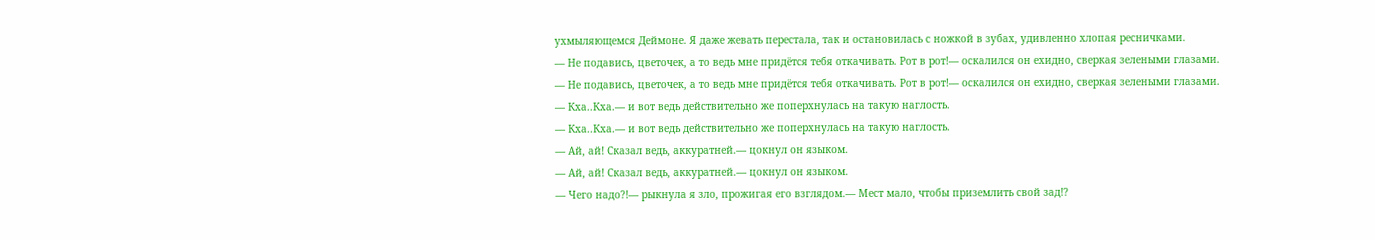ухмыляющемся Деймоне. Я даже жевать перестала, так и остановилась с ножкой в зубах, удивленно хлопая ресничками.
— Не подавись, цветочек, а то ведь мне придётся тебя откачивать. Рот в рот!— оскалился он ехидно, сверкая зелеными глазами.
— Не подавись, цветочек, а то ведь мне придётся тебя откачивать. Рот в рот!— оскалился он ехидно, сверкая зелеными глазами.
— Кха..Кха.— и вот ведь действительно же поперхнулась на такую наглость.
— Кха..Кха.— и вот ведь действительно же поперхнулась на такую наглость.
— Ай, ай! Сказал ведь, аккуратней.— цокнул он языком.
— Ай, ай! Сказал ведь, аккуратней.— цокнул он языком.
— Чего надо?!— рыкнула я зло, прожигая его взглядом.— Мест мало, чтобы приземлить свой зад!?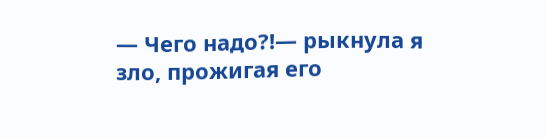— Чего надо?!— рыкнула я зло, прожигая его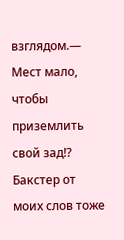взглядом.— Мест мало, чтобы приземлить свой зад!?
Бакстер от моих слов тоже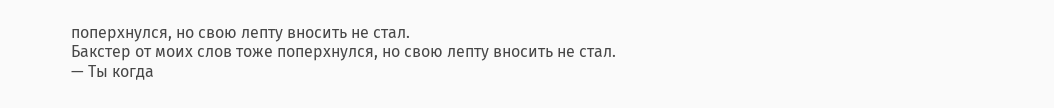поперхнулся, но свою лепту вносить не стал.
Бакстер от моих слов тоже поперхнулся, но свою лепту вносить не стал.
— Ты когда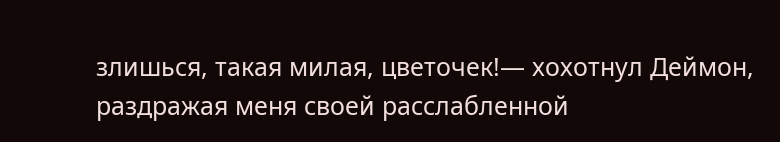злишься, такая милая, цветочек!— хохотнул Деймон, раздражая меня своей расслабленной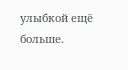улыбкой ещё больше.